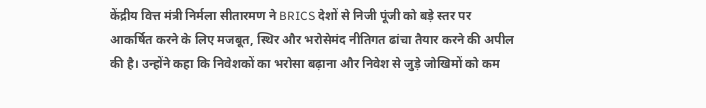केंद्रीय वित्त मंत्री निर्मला सीतारमण ने BRICS देशों से निजी पूंजी को बड़े स्तर पर आकर्षित करने के लिए मजबूत, स्थिर और भरोसेमंद नीतिगत ढांचा तैयार करने की अपील की है। उन्होंने कहा कि निवेशकों का भरोसा बढ़ाना और निवेश से जुड़े जोखिमों को कम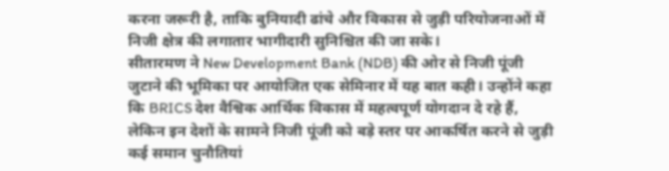करना जरूरी है, ताकि बुनियादी ढांचे और विकास से जुड़ी परियोजनाओं में निजी क्षेत्र की लगातार भागीदारी सुनिश्चित की जा सके।
सीतारमण ने New Development Bank (NDB) की ओर से निजी पूंजी जुटाने की भूमिका पर आयोजित एक सेमिनार में यह बात कही। उन्होंने कहा कि BRICS देश वैश्विक आर्थिक विकास में महत्वपूर्ण योगदान दे रहे हैं, लेकिन इन देशों के सामने निजी पूंजी को बड़े स्तर पर आकर्षित करने से जुड़ी कई समान चुनौतियां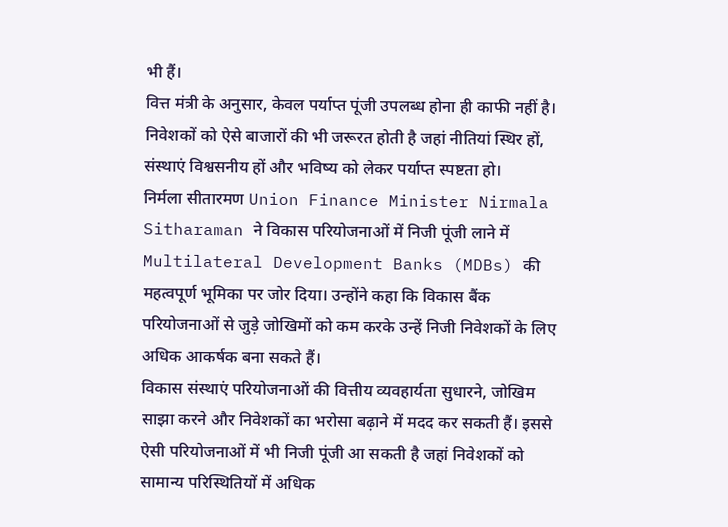भी हैं।
वित्त मंत्री के अनुसार, केवल पर्याप्त पूंजी उपलब्ध होना ही काफी नहीं है। निवेशकों को ऐसे बाजारों की भी जरूरत होती है जहां नीतियां स्थिर हों, संस्थाएं विश्वसनीय हों और भविष्य को लेकर पर्याप्त स्पष्टता हो।
निर्मला सीतारमण Union Finance Minister Nirmala Sitharaman ने विकास परियोजनाओं में निजी पूंजी लाने में Multilateral Development Banks (MDBs) की महत्वपूर्ण भूमिका पर जोर दिया। उन्होंने कहा कि विकास बैंक परियोजनाओं से जुड़े जोखिमों को कम करके उन्हें निजी निवेशकों के लिए अधिक आकर्षक बना सकते हैं।
विकास संस्थाएं परियोजनाओं की वित्तीय व्यवहार्यता सुधारने, जोखिम साझा करने और निवेशकों का भरोसा बढ़ाने में मदद कर सकती हैं। इससे ऐसी परियोजनाओं में भी निजी पूंजी आ सकती है जहां निवेशकों को सामान्य परिस्थितियों में अधिक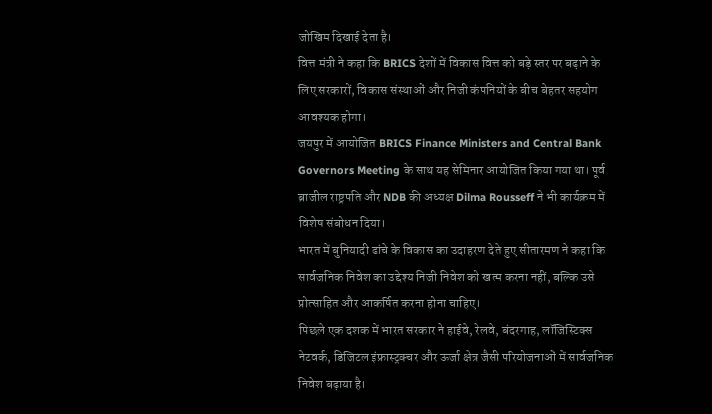जोखिम दिखाई देता है।
वित्त मंत्री ने कहा कि BRICS देशों में विकास वित्त को बड़े स्तर पर बढ़ाने के लिए सरकारों, विकास संस्थाओं और निजी कंपनियों के बीच बेहतर सहयोग आवश्यक होगा।
जयपुर में आयोजित BRICS Finance Ministers and Central Bank Governors Meeting के साथ यह सेमिनार आयोजित किया गया था। पूर्व ब्राजील राष्ट्रपति और NDB की अध्यक्ष Dilma Rousseff ने भी कार्यक्रम में विशेष संबोधन दिया।
भारत में बुनियादी ढांचे के विकास का उदाहरण देते हुए सीतारमण ने कहा कि सार्वजनिक निवेश का उद्देश्य निजी निवेश को खत्म करना नहीं, बल्कि उसे प्रोत्साहित और आकर्षित करना होना चाहिए।
पिछले एक दशक में भारत सरकार ने हाईवे, रेलवे, बंदरगाह, लॉजिस्टिक्स नेटवर्क, डिजिटल इंफ्रास्ट्रक्चर और ऊर्जा क्षेत्र जैसी परियोजनाओं में सार्वजनिक निवेश बढ़ाया है।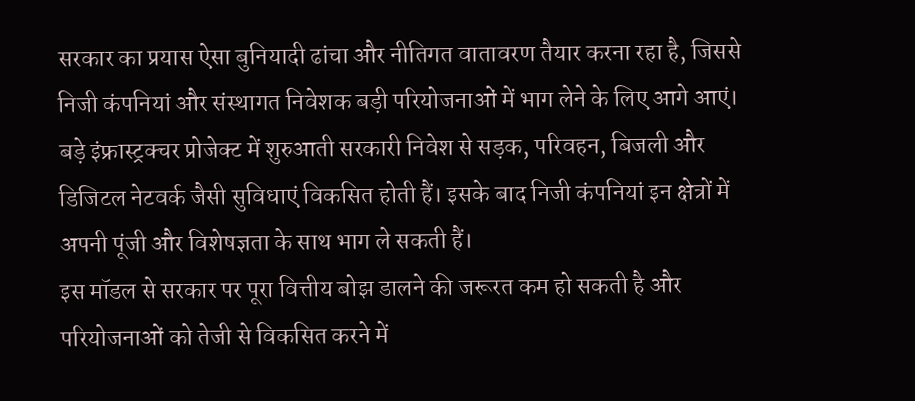सरकार का प्रयास ऐसा बुनियादी ढांचा और नीतिगत वातावरण तैयार करना रहा है, जिससे निजी कंपनियां और संस्थागत निवेशक बड़ी परियोजनाओं में भाग लेने के लिए आगे आएं।
बड़े इंफ्रास्ट्रक्चर प्रोजेक्ट में शुरुआती सरकारी निवेश से सड़क, परिवहन, बिजली और डिजिटल नेटवर्क जैसी सुविधाएं विकसित होती हैं। इसके बाद निजी कंपनियां इन क्षेत्रों में अपनी पूंजी और विशेषज्ञता के साथ भाग ले सकती हैं।
इस मॉडल से सरकार पर पूरा वित्तीय बोझ डालने की जरूरत कम हो सकती है और परियोजनाओं को तेजी से विकसित करने में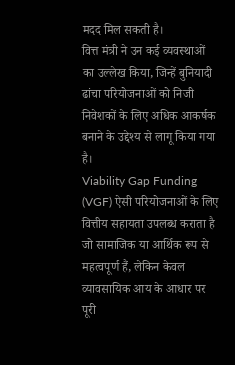मदद मिल सकती है।
वित्त मंत्री ने उन कई व्यवस्थाओं का उल्लेख किया, जिन्हें बुनियादी ढांचा परियोजनाओं को निजी निवेशकों के लिए अधिक आकर्षक बनाने के उद्देश्य से लागू किया गया है।
Viability Gap Funding (VGF) ऐसी परियोजनाओं के लिए वित्तीय सहायता उपलब्ध कराता है जो सामाजिक या आर्थिक रूप से महत्वपूर्ण हैं, लेकिन केवल व्यावसायिक आय के आधार पर पूरी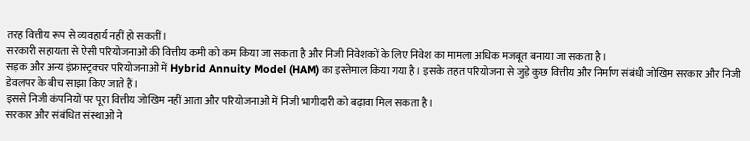तरह वित्तीय रूप से व्यवहार्य नहीं हो सकतीं।
सरकारी सहायता से ऐसी परियोजनाओं की वित्तीय कमी को कम किया जा सकता है और निजी निवेशकों के लिए निवेश का मामला अधिक मजबूत बनाया जा सकता है।
सड़क और अन्य इंफ्रास्ट्रक्चर परियोजनाओं में Hybrid Annuity Model (HAM) का इस्तेमाल किया गया है। इसके तहत परियोजना से जुड़े कुछ वित्तीय और निर्माण संबंधी जोखिम सरकार और निजी डेवलपर के बीच साझा किए जाते हैं।
इससे निजी कंपनियों पर पूरा वित्तीय जोखिम नहीं आता और परियोजनाओं में निजी भागीदारी को बढ़ावा मिल सकता है।
सरकार और संबंधित संस्थाओं ने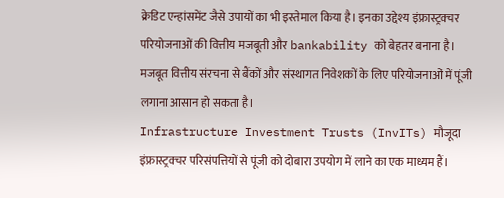क्रेडिट एन्हांसमेंट जैसे उपायों का भी इस्तेमाल किया है। इनका उद्देश्य इंफ्रास्ट्रक्चर परियोजनाओं की वित्तीय मजबूती और bankability को बेहतर बनाना है।
मजबूत वित्तीय संरचना से बैंकों और संस्थागत निवेशकों के लिए परियोजनाओं में पूंजी लगाना आसान हो सकता है।
Infrastructure Investment Trusts (InvITs) मौजूदा इंफ्रास्ट्रक्चर परिसंपत्तियों से पूंजी को दोबारा उपयोग में लाने का एक माध्यम हैं।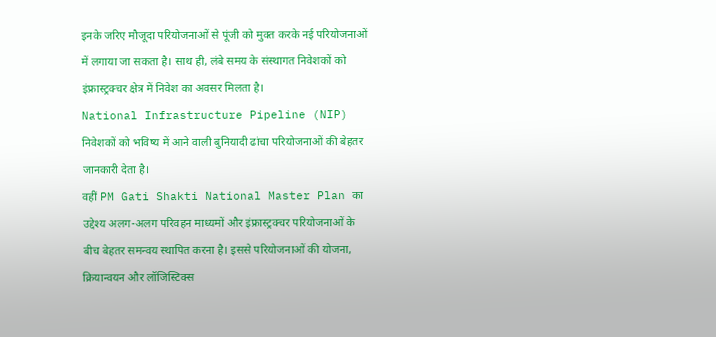इनके जरिए मौजूदा परियोजनाओं से पूंजी को मुक्त करके नई परियोजनाओं में लगाया जा सकता है। साथ ही, लंबे समय के संस्थागत निवेशकों को इंफ्रास्ट्रक्चर क्षेत्र में निवेश का अवसर मिलता है।
National Infrastructure Pipeline (NIP) निवेशकों को भविष्य में आने वाली बुनियादी ढांचा परियोजनाओं की बेहतर जानकारी देता है।
वहीं PM Gati Shakti National Master Plan का उद्देश्य अलग-अलग परिवहन माध्यमों और इंफ्रास्ट्रक्चर परियोजनाओं के बीच बेहतर समन्वय स्थापित करना है। इससे परियोजनाओं की योजना, क्रियान्वयन और लॉजिस्टिक्स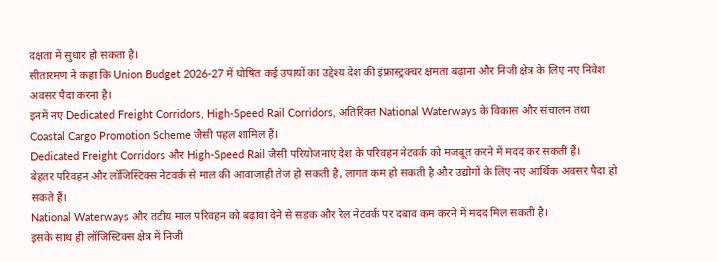दक्षता में सुधार हो सकता है।
सीतारमण ने कहा कि Union Budget 2026-27 में घोषित कई उपायों का उद्देश्य देश की इंफ्रास्ट्रक्चर क्षमता बढ़ाना और निजी क्षेत्र के लिए नए निवेश अवसर पैदा करना है।
इनमें नए Dedicated Freight Corridors, High-Speed Rail Corridors, अतिरिक्त National Waterways के विकास और संचालन तथा Coastal Cargo Promotion Scheme जैसी पहल शामिल हैं।
Dedicated Freight Corridors और High-Speed Rail जैसी परियोजनाएं देश के परिवहन नेटवर्क को मजबूत करने में मदद कर सकती हैं।
बेहतर परिवहन और लॉजिस्टिक्स नेटवर्क से माल की आवाजाही तेज हो सकती है, लागत कम हो सकती है और उद्योगों के लिए नए आर्थिक अवसर पैदा हो सकते हैं।
National Waterways और तटीय माल परिवहन को बढ़ावा देने से सड़क और रेल नेटवर्क पर दबाव कम करने में मदद मिल सकती है।
इसके साथ ही लॉजिस्टिक्स क्षेत्र में निजी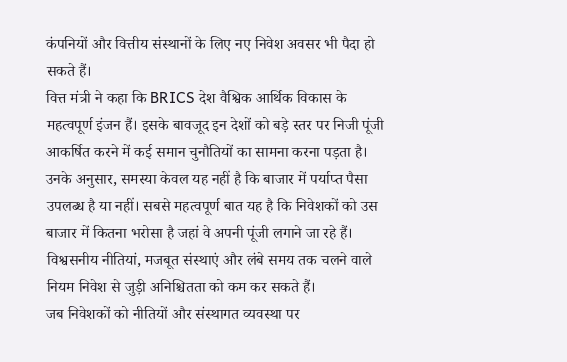कंपनियों और वित्तीय संस्थानों के लिए नए निवेश अवसर भी पैदा हो सकते हैं।
वित्त मंत्री ने कहा कि BRICS देश वैश्विक आर्थिक विकास के महत्वपूर्ण इंजन हैं। इसके बावजूद इन देशों को बड़े स्तर पर निजी पूंजी आकर्षित करने में कई समान चुनौतियों का सामना करना पड़ता है।
उनके अनुसार, समस्या केवल यह नहीं है कि बाजार में पर्याप्त पैसा उपलब्ध है या नहीं। सबसे महत्वपूर्ण बात यह है कि निवेशकों को उस बाजार में कितना भरोसा है जहां वे अपनी पूंजी लगाने जा रहे हैं।
विश्वसनीय नीतियां, मजबूत संस्थाएं और लंबे समय तक चलने वाले नियम निवेश से जुड़ी अनिश्चितता को कम कर सकते हैं।
जब निवेशकों को नीतियों और संस्थागत व्यवस्था पर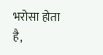भरोसा होता है,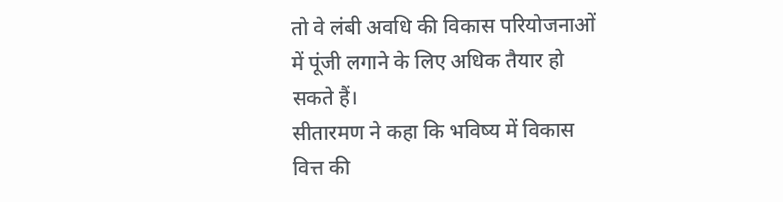तो वे लंबी अवधि की विकास परियोजनाओं में पूंजी लगाने के लिए अधिक तैयार हो सकते हैं।
सीतारमण ने कहा कि भविष्य में विकास वित्त की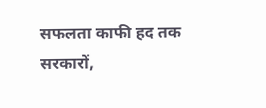सफलता काफी हद तक सरकारों,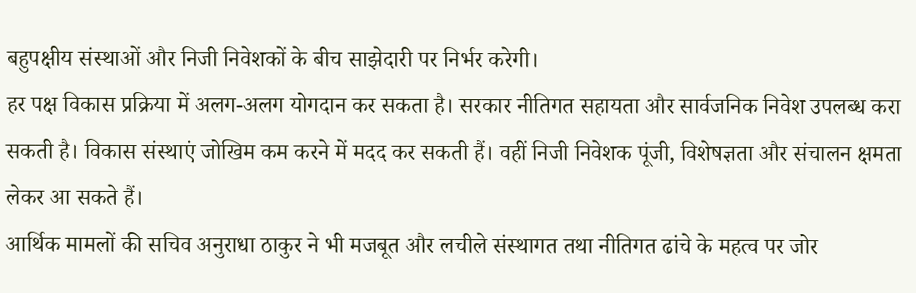बहुपक्षीय संस्थाओं और निजी निवेशकों के बीच साझेदारी पर निर्भर करेगी।
हर पक्ष विकास प्रक्रिया में अलग-अलग योगदान कर सकता है। सरकार नीतिगत सहायता और सार्वजनिक निवेश उपलब्ध करा सकती है। विकास संस्थाएं जोखिम कम करने में मदद कर सकती हैं। वहीं निजी निवेशक पूंजी, विशेषज्ञता और संचालन क्षमता लेकर आ सकते हैं।
आर्थिक मामलों की सचिव अनुराधा ठाकुर ने भी मजबूत और लचीले संस्थागत तथा नीतिगत ढांचे के महत्व पर जोर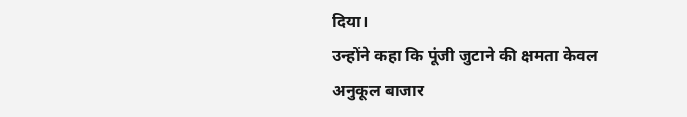दिया।
उन्होंने कहा कि पूंजी जुटाने की क्षमता केवल अनुकूल बाजार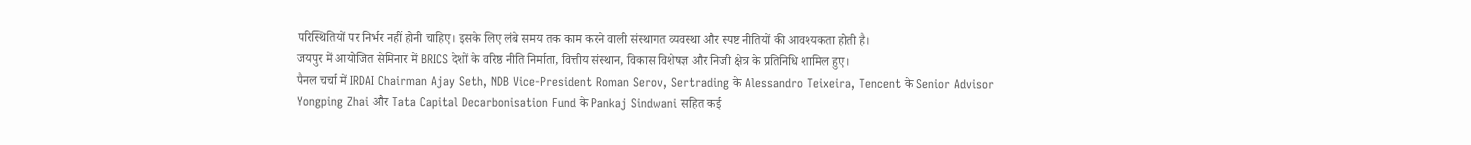परिस्थितियों पर निर्भर नहीं होनी चाहिए। इसके लिए लंबे समय तक काम करने वाली संस्थागत व्यवस्था और स्पष्ट नीतियों की आवश्यकता होती है।
जयपुर में आयोजित सेमिनार में BRICS देशों के वरिष्ठ नीति निर्माता, वित्तीय संस्थान, विकास विशेषज्ञ और निजी क्षेत्र के प्रतिनिधि शामिल हुए।
पैनल चर्चा में IRDAI Chairman Ajay Seth, NDB Vice-President Roman Serov, Sertrading के Alessandro Teixeira, Tencent के Senior Advisor Yongping Zhai और Tata Capital Decarbonisation Fund के Pankaj Sindwani सहित कई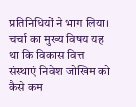प्रतिनिधियों ने भाग लिया।
चर्चा का मुख्य विषय यह था कि विकास वित्त संस्थाएं निवेश जोखिम को कैसे कम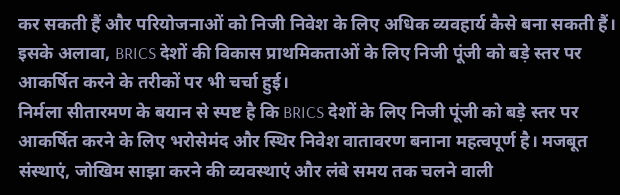कर सकती हैं और परियोजनाओं को निजी निवेश के लिए अधिक व्यवहार्य कैसे बना सकती हैं।
इसके अलावा, BRICS देशों की विकास प्राथमिकताओं के लिए निजी पूंजी को बड़े स्तर पर आकर्षित करने के तरीकों पर भी चर्चा हुई।
निर्मला सीतारमण के बयान से स्पष्ट है कि BRICS देशों के लिए निजी पूंजी को बड़े स्तर पर आकर्षित करने के लिए भरोसेमंद और स्थिर निवेश वातावरण बनाना महत्वपूर्ण है। मजबूत संस्थाएं, जोखिम साझा करने की व्यवस्थाएं और लंबे समय तक चलने वाली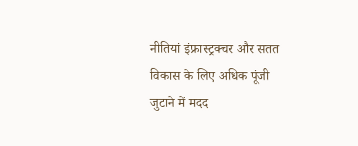नीतियां इंफ्रास्ट्रक्चर और सतत विकास के लिए अधिक पूंजी जुटाने में मदद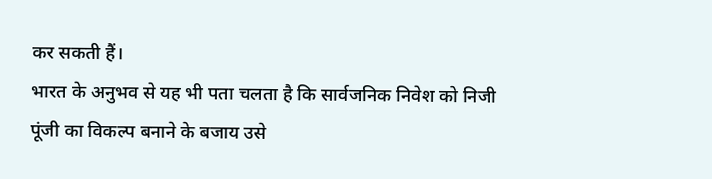कर सकती हैं।
भारत के अनुभव से यह भी पता चलता है कि सार्वजनिक निवेश को निजी पूंजी का विकल्प बनाने के बजाय उसे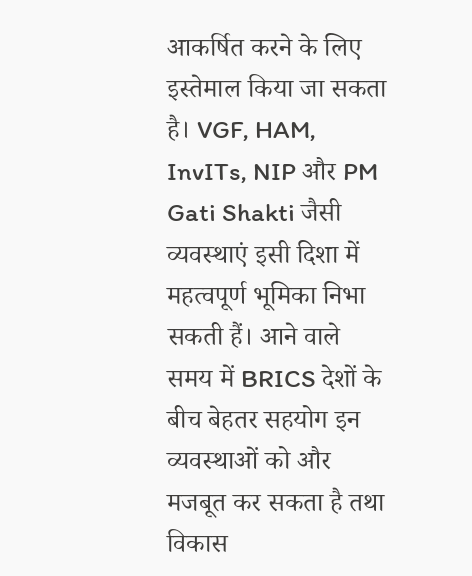आकर्षित करने के लिए इस्तेमाल किया जा सकता है। VGF, HAM, InvITs, NIP और PM Gati Shakti जैसी व्यवस्थाएं इसी दिशा में महत्वपूर्ण भूमिका निभा सकती हैं। आने वाले समय में BRICS देशों के बीच बेहतर सहयोग इन व्यवस्थाओं को और मजबूत कर सकता है तथा विकास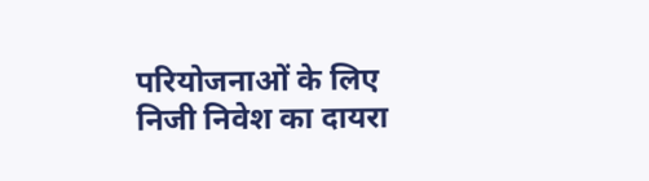परियोजनाओं के लिए निजी निवेश का दायरा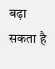बढ़ा सकता है